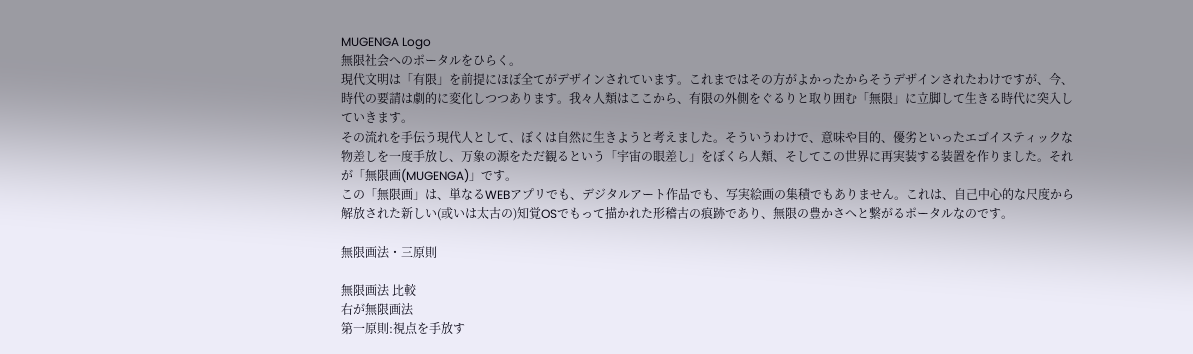MUGENGA Logo
無限社会へのポータルをひらく。
現代文明は「有限」を前提にほぼ全てがデザインされています。これまではその方がよかったからそうデザインされたわけですが、今、時代の要請は劇的に変化しつつあります。我々人類はここから、有限の外側をぐるりと取り囲む「無限」に立脚して生きる時代に突入していきます。
その流れを手伝う現代人として、ぼくは自然に生きようと考えました。そういうわけで、意味や目的、優劣といったエゴイスティックな物差しを一度手放し、万象の源をただ観るという「宇宙の眼差し」をぼくら人類、そしてこの世界に再実装する装置を作りました。それが「無限画(MUGENGA)」です。
この「無限画」は、単なるWEBアプリでも、デジタルアート作品でも、写実絵画の集積でもありません。これは、自己中心的な尺度から解放された新しい(或いは太古の)知覚OSでもって描かれた形稽古の痕跡であり、無限の豊かさへと繋がるポータルなのです。

無限画法・三原則

無限画法 比較
右が無限画法
第一原則:視点を手放す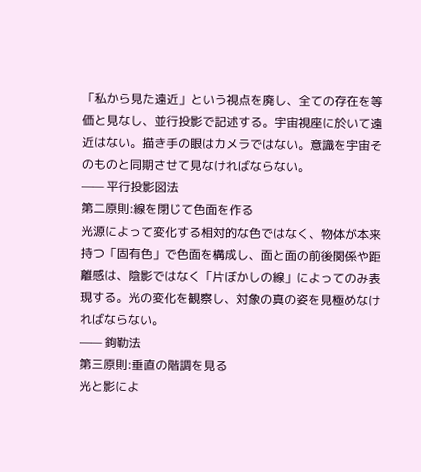「私から見た遠近」という視点を廃し、全ての存在を等価と見なし、並行投影で記述する。宇宙視座に於いて遠近はない。描き手の眼はカメラではない。意識を宇宙そのものと同期させて見なければならない。
—— 平行投影図法
第二原則:線を閉じて色面を作る
光源によって変化する相対的な色ではなく、物体が本来持つ「固有色」で色面を構成し、面と面の前後関係や距離感は、陰影ではなく「片ぼかしの線」によってのみ表現する。光の変化を観察し、対象の真の姿を見極めなければならない。
—— 鉤勒法
第三原則:垂直の階調を見る
光と影によ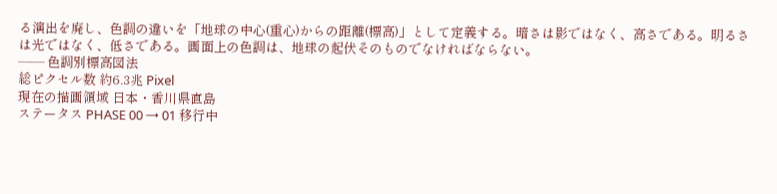る演出を廃し、色調の違いを「地球の中心(重心)からの距離(標高)」として定義する。暗さは影ではなく、高さである。明るさは光ではなく、低さである。画面上の色調は、地球の起伏そのものでなければならない。
—— 色調別標高図法
総ピクセル数 約6.3兆 Pixel
現在の描画領域 日本・香川県直島
ステータス PHASE 00 → 01 移行中